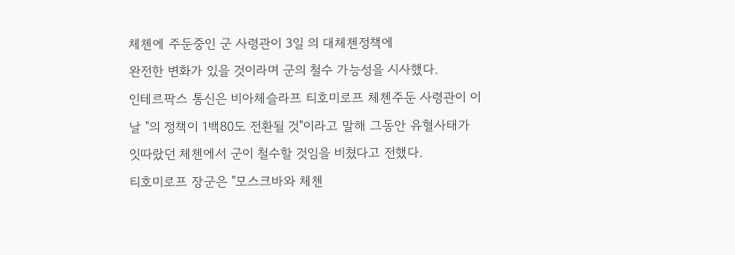체첸에 주둔중인 군 사령관이 3일 의 대체첸정책에
완전한 변화가 있을 것이라며 군의 철수 가능성을 시사했다.
인테르팍스 통신은 비아체슬라프 티호미로프 체첸주둔 사령관이 이
날 "의 정책이 1백80도 전환될 것"이라고 말해 그동안 유혈사태가
잇따랐던 체첸에서 군이 철수할 것임을 비쳤다고 전했다.
티호미로프 장군은 "모스크바와 체첸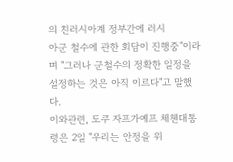의 친러시아계 정부간에 러시
아군 철수에 관한 회담이 진행중"이라며 "그러나 군철수의 정확한 일정을
설정하는 것은 아직 이르다"고 말했다.
이와관련, 도쿠 자프가예프 체첸대통령은 2일 "우리는 안정을 위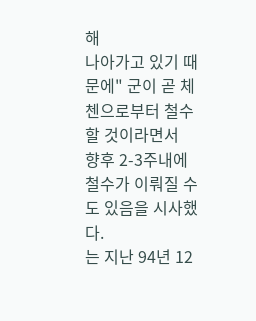해
나아가고 있기 때문에" 군이 곧 체첸으로부터 철수할 것이라면서
향후 2-3주내에 철수가 이뤄질 수도 있음을 시사했다.
는 지난 94년 12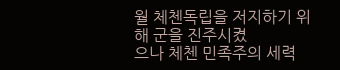월 체첸독립을 저지하기 위해 군을 진주시켰
으나 체첸 민족주의 세력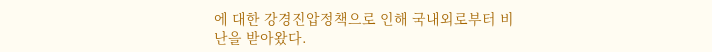에 대한 강경진압정책으로 인해 국내외로부터 비
난을 받아왔다.